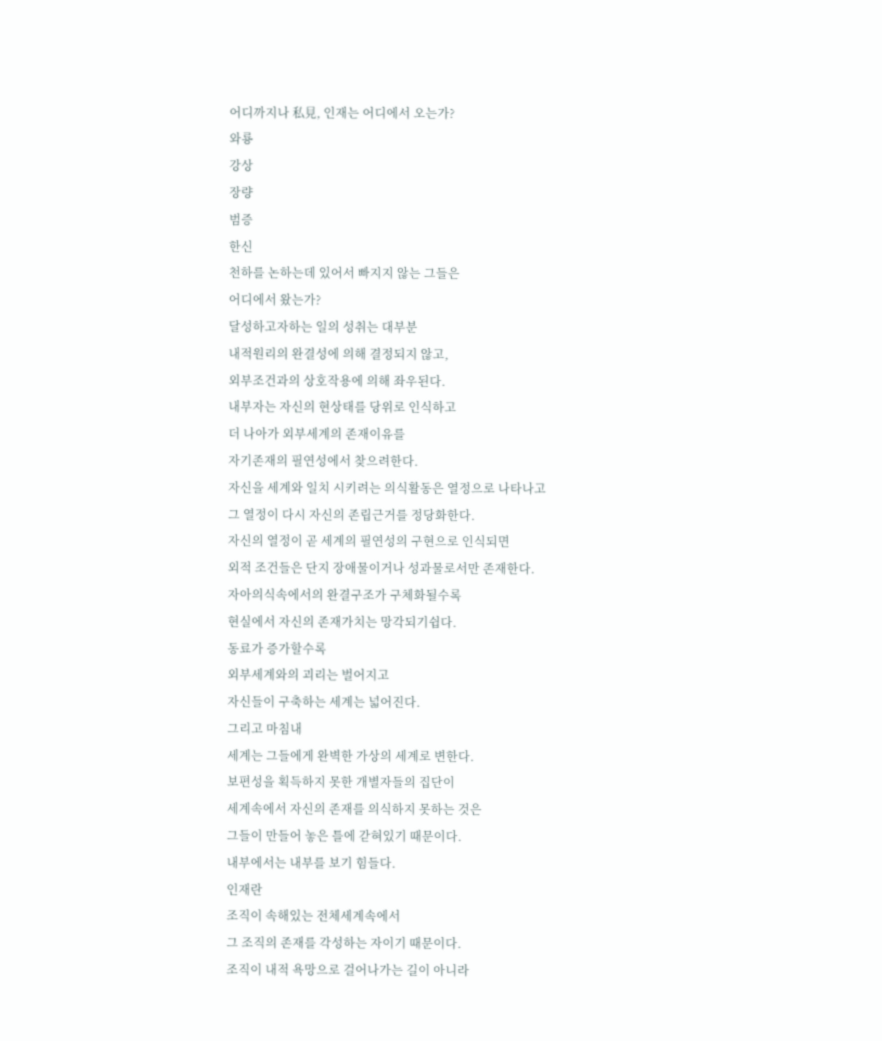어디까지나 私見, 인재는 어디에서 오는가?
와룡
강상
장량
범증
한신
천하를 논하는데 있어서 빠지지 않는 그들은
어디에서 왔는가?
달성하고자하는 일의 성취는 대부분
내적원리의 완결성에 의해 결정되지 않고,
외부조건과의 상호작용에 의해 좌우된다.
내부자는 자신의 현상태를 당위로 인식하고
더 나아가 외부세계의 존재이유를
자기존재의 필연성에서 찾으려한다.
자신을 세계와 일치 시키려는 의식활동은 열정으로 나타나고
그 열정이 다시 자신의 존립근거를 정당화한다.
자신의 열정이 곧 세계의 필연성의 구현으로 인식되면
외적 조건들은 단지 장애물이거나 성과물로서만 존재한다.
자아의식속에서의 완결구조가 구체화될수록
현실에서 자신의 존재가치는 망각되기쉽다.
동료가 증가할수록
외부세계와의 괴리는 벌어지고
자신들이 구축하는 세계는 넓어진다.
그리고 마침내
세계는 그들에게 완벽한 가상의 세계로 변한다.
보편성을 획득하지 못한 개별자들의 집단이
세계속에서 자신의 존재를 의식하지 못하는 것은
그들이 만들어 놓은 틀에 갇혀있기 때문이다.
내부에서는 내부를 보기 힘들다.
인재란
조직이 속해있는 전체세계속에서
그 조직의 존재를 각성하는 자이기 때문이다.
조직이 내적 욕망으로 걸어나가는 길이 아니라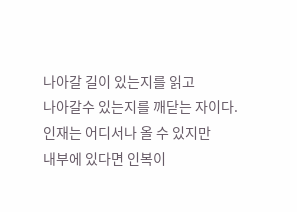나아갈 길이 있는지를 읽고
나아갈수 있는지를 깨닫는 자이다.
인재는 어디서나 올 수 있지만
내부에 있다면 인복이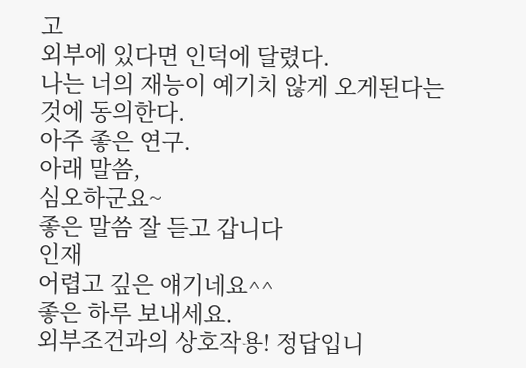고
외부에 있다면 인덕에 달렸다.
나는 너의 재능이 예기치 않게 오게된다는 것에 동의한다.
아주 좋은 연구.
아래 말씀,
심오하군요~
좋은 말씀 잘 듣고 갑니다
인재
어렵고 깊은 얘기네요^^
좋은 하루 보내세요.
외부조건과의 상호작용! 정답입니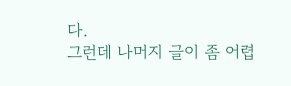다.
그런데 나머지 글이 좀 어렵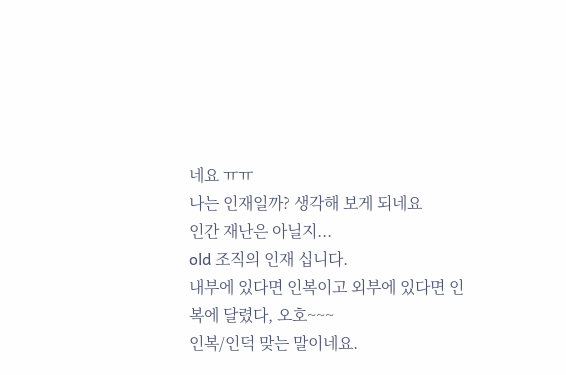네요 ㅠㅠ
나는 인재일까? 생각해 보게 되네요
인간 재난은 아닐지...
old 조직의 인재 십니다.
내부에 있다면 인복이고 외부에 있다면 인복에 달렸다, 오호~~~
인복/인덕 맞는 말이네요.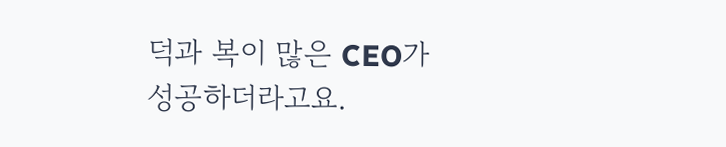덕과 복이 많은 CEO가 성공하더라고요.